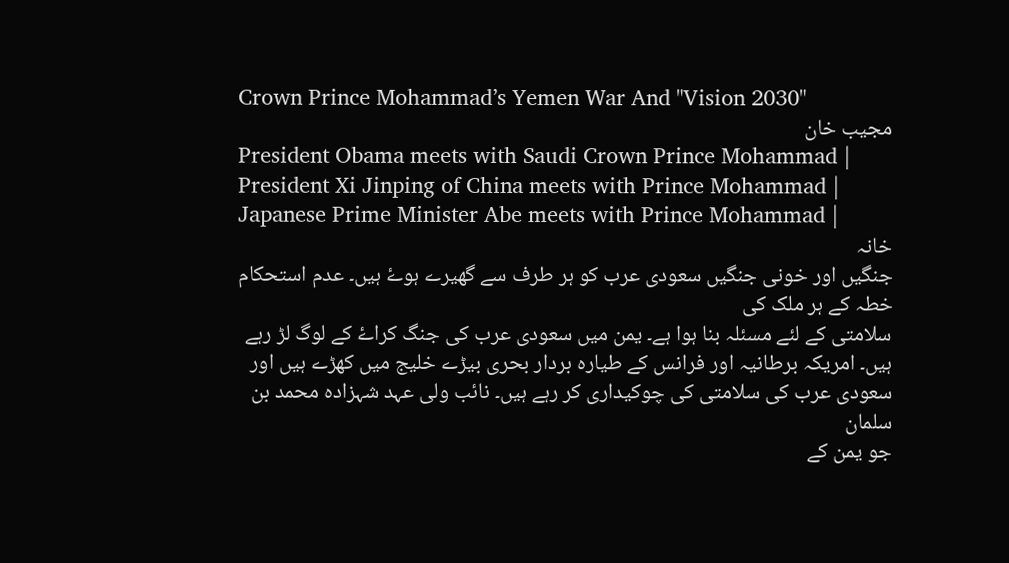Crown Prince Mohammad’s Yemen War And "Vision 2030"
مجیب خان
President Obama meets with Saudi Crown Prince Mohammad |
President Xi Jinping of China meets with Prince Mohammad |
Japanese Prime Minister Abe meets with Prince Mohammad |
خانہ
جنگیں اور خونی جنگیں سعودی عرب کو ہر طرف سے گھیرے ہوۓ ہیں۔ عدم استحکام خطہ کے ہر ملک کی
سلامتی کے لئے مسئلہ بنا ہوا ہے۔ یمن میں سعودی عرب کی جنگ کراۓ کے لوگ لڑ رہے
ہیں۔ امریکہ برطانیہ اور فرانس کے طیارہ بردار بحری بیڑے خلیج میں کھڑے ہیں اور
سعودی عرب کی سلامتی کی چوکیداری کر رہے ہیں۔ نائب ولی عہد شہزادہ محمد بن سلمان
جو یمن کے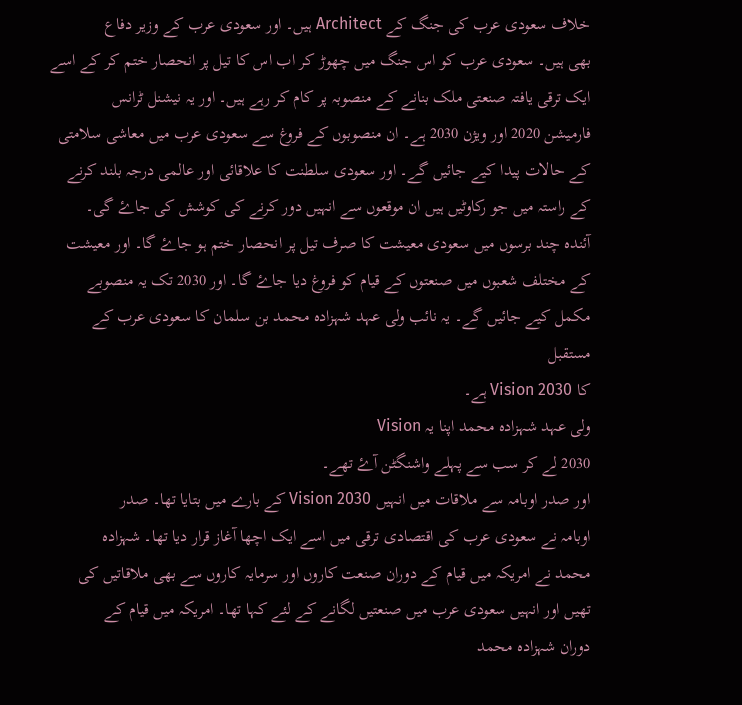خلاف سعودی عرب کی جنگ کے Architect ہیں۔ اور سعودی عرب کے وزیر دفاع
بھی ہیں۔ سعودی عرب کو اس جنگ میں چھوڑ کر اب اس کا تیل پر انحصار ختم کر کے اسے
ایک ترقی یافتہ صنعتی ملک بنانے کے منصوبہ پر کام کر رہے ہیں۔ اور یہ نیشنل ٹرانس
فارمیشن 2020 اور ویژن 2030 ہے۔ ان منصوبوں کے فروغ سے سعودی عرب میں معاشی سلامتی
کے حالات پیدا کیے جائیں گے۔ اور سعودی سلطنت کا علاقائی اور عالمی درجہ بلند کرنے
کے راستہ میں جو رکاوٹیں ہیں ان موقعوں سے انہیں دور کرنے کی کوشش کی جاۓ گی۔
آئندہ چند برسوں میں سعودی معیشت کا صرف تیل پر انحصار ختم ہو جاۓ گا۔ اور معیشت
کے مختلف شعبوں میں صنعتوں کے قیام کو فروغ دیا جاۓ گا۔ اور 2030 تک یہ منصوبے
مکمل کیے جائیں گے۔ یہ نائب ولی عہد شہزادہ محمد بن سلمان کا سعودی عرب کے مستقبل
کا Vision 2030 ہے۔
ولی عہد شہزادہ محمد اپنا یہ Vision
2030 لے کر سب سے پہلے واشنگٹن آۓ تھے۔
اور صدر اوبامہ سے ملاقات میں انہیں Vision 2030 کے بارے میں بتایا تھا۔ صدر
اوبامہ نے سعودی عرب کی اقتصادی ترقی میں اسے ایک اچھا آغاز قرار دیا تھا۔ شہزادہ
محمد نے امریکہ میں قیام کے دوران صنعت کاروں اور سرمایہ کاروں سے بھی ملاقاتیں کی
تھیں اور انہیں سعودی عرب میں صنعتیں لگانے کے لئے کہا تھا۔ امریکہ میں قیام کے
دوران شہزادہ محمد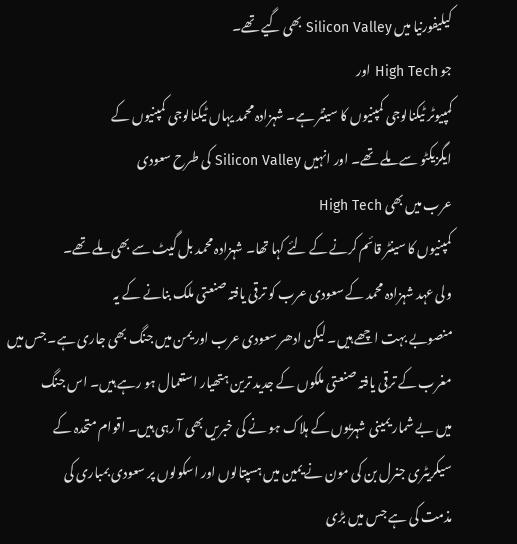کیلیفورنیا میں Silicon Valley بھی گیے تھے۔
جو High Tech اور
کمپیوٹر ٹیکنالوجی کمپنیوں کا سینٹر ہے۔ شہزادہ محمد یہاں ٹیکنالوجی کمپنیوں کے
ایگزیکٹو سے ملے تھے۔ اور انہیں Silicon Valley کی طرح سعودی
عرب میں بھی High Tech
کمپنیوں کا سینٹر قائم کرنے کے لئے کہا تھا۔ شہزادہ محمد بل گیٹ سے بھی ملے تھے۔
ولی عہد شہزادہ محمد کے سعودی عرب کو ترقی یافتہ صنعتی ملک بنانے کے یہ
منصوبے بہت اچھے ہیں۔ لیکن ادھر سعودی عرب اور یمن میں جنگ بھی جاری ہے۔ جس میں
مغرب کے ترقی یافتہ صنعتی ملکوں کے جدید ترین ہتھیار استعمال ہو رہے ہیں۔ اس جنگ
میں بے شمار یمینی شہریوں کے ہلاک ہو نے کی خبریں بھی آ رہی ہیں۔ اقوام متحدہ کے
سیکریٹری جنرل بن کی مون نے یمین میں ہسپتالوں اور اسکولوں پر سعودی بمباری کی
مذمت کی ہے جس میں بڑی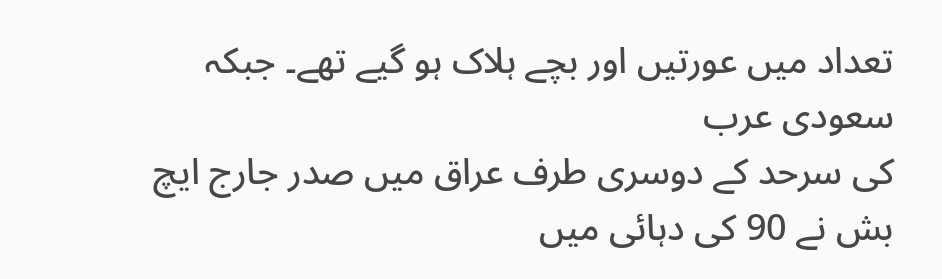تعداد میں عورتیں اور بچے ہلاک ہو گیے تھے۔ جبکہ سعودی عرب
کی سرحد کے دوسری طرف عراق میں صدر جارج ایچ بش نے 90 کی دہائی میں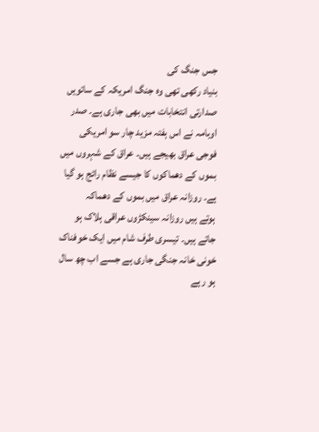جس جنگ کی
بنیاد رکھی تھی وہ جنگ امریکہ کے ساتویں صدارتی انتخابات میں بھی جاری ہے۔ صدر
اوبامہ نے اس ہفتہ مزید چار سو امریکی فوجی عراق بھیجے ہیں۔ عراق کے شہروں میں
بموں کے دھماکوں کا جیسے نظام رائج ہو گیا ہے۔ روزانہ عراق میں بموں کے دھماکہ
ہوتے ہیں روزانہ سینکڑوں عراقی ہلاک ہو جاتے ہیں۔ تیسری طرف شام میں ایک خوفناک
خونی خانہ جنگی جاری ہے جسے اب چھ سال ہو رہے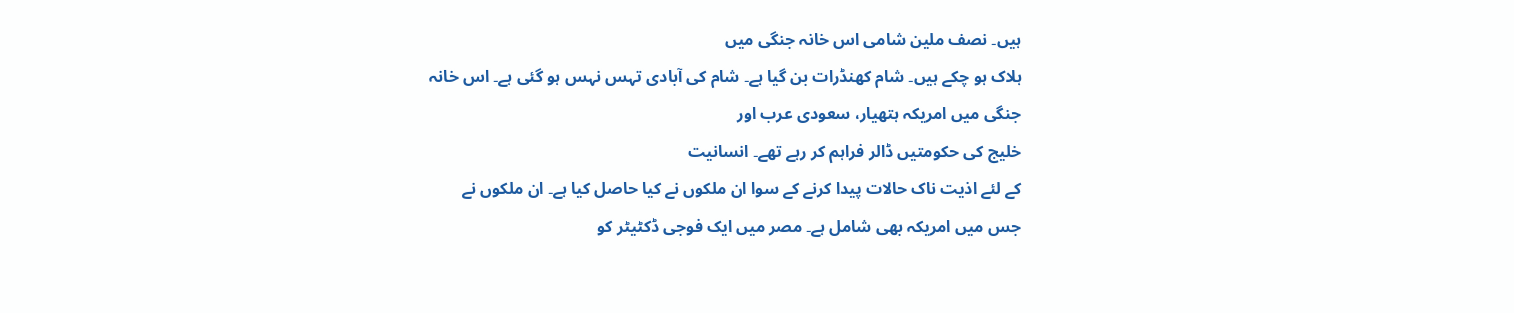ہیں۔ نصف ملین شامی اس خانہ جنگی میں
ہلاک ہو چکے ہیں۔ شام کھنڈرات بن گیا ہے۔ شام کی آبادی تہس نہس ہو گئی ہے۔ اس خانہ
جنگی میں امریکہ ہتھیار، سعودی عرب اور
خلیج کی حکومتیں ڈالر فراہم کر رہے تھے۔ انسانیت
کے لئے اذیت ناک حالات پیدا کرنے کے سوا ان ملکوں نے کیا حاصل کیا ہے۔ ان ملکوں نے
جس میں امریکہ بھی شامل ہے۔ مصر میں ایک فوجی ڈکٹیٹر کو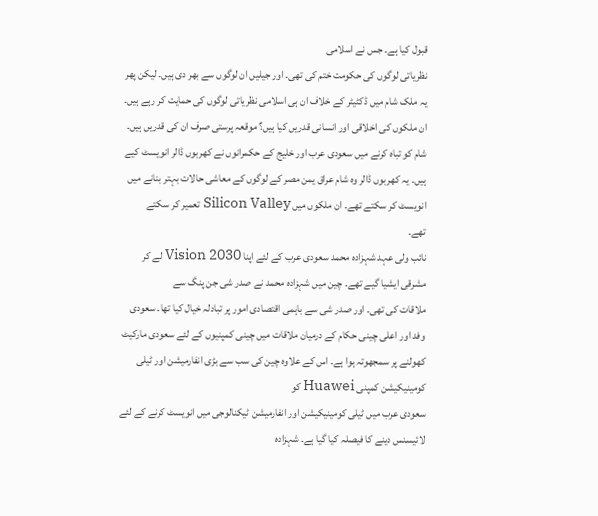قبول کیا ہے۔ جس نے اسلامی
نظریاتی لوگوں کی حکومت ختم کی تھی۔ اور جیلیں ان لوگوں سے بھر دی ہیں۔ لیکن پھر
یہ ملک شام میں ڈکٹیٹر کے خلاف ان ہی اسلامی نظریاتی لوگوں کی حمایت کر رہے ہیں۔
ان ملکوں کی اخلاقی اور انسانی قدریں کیا ہیں؟ موقعہ پرستی صرف ان کی قدریں ہیں۔
شام کو تباہ کرنے میں سعودی عرب اور خلیج کے حکمرانوں نے کھربوں ڈالر انویسٹ کیے
ہیں۔ یہ کھربوں ڈالر وہ شام عراق یمن مصر کے لوگوں کے معاشی حالات بہتر بنانے میں
انویسٹ کر سکتے تھے۔ ان ملکوں میں Silicon Valley تعمیر کر سکتے
تھے۔
نائب ولی عہد شہزادہ محمد سعودی عرب کے لئے اپنا Vision 2030 لے کر مشرقی ایشیا گیے تھے۔ چین میں شہزادہ محمد نے صدر شی جن پنگ سے
ملاقات کی تھی۔ اور صدر شی سے باہمی اقتصادی امور پر تبادلہ خیال کیا تھا۔ سعودی
وفد اور اعلی چینی حکام کے درمیان ملاقات میں چینی کمپنیوں کے لئے سعودی مارکیٹ
کھولنے پر سمجھوتہ ہوا ہے۔ اس کے علاوہ چین کی سب سے بڑی انفارمیشن اور ٹیلی
کومینیکیشن کمپنی Huawei کو
سعودی عرب میں ٹیلی کومینیکیشن اور انفارمیشن ٹیکنالوجی میں انویسٹ کرنے کے لئے
لائیسنس دینے کا فیصلہ کیا گیا ہے۔ شہزادہ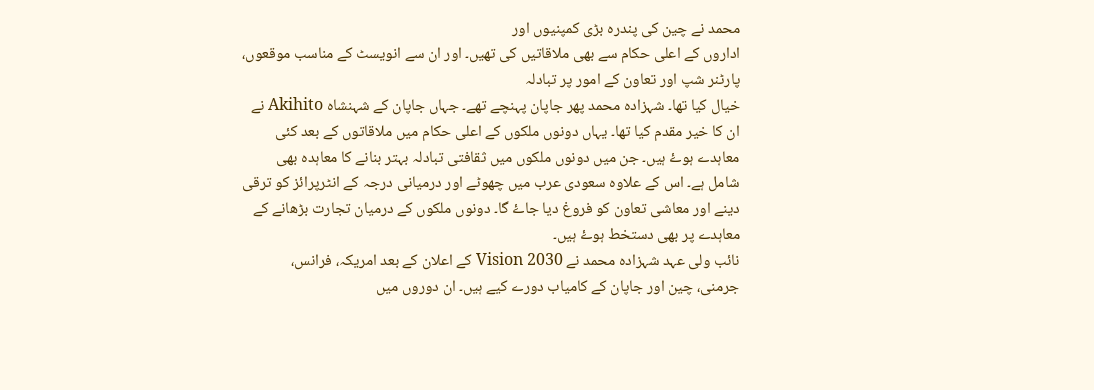محمد نے چین کی پندرہ بڑی کمپنیوں اور
اداروں کے اعلی حکام سے بھی ملاقاتیں کی تھیں۔ اور ان سے انویسٹ کے مناسب موقعوں،
پارٹنر شپ اور تعاون کے امور پر تبادلہ
خیال کیا تھا۔ شہزادہ محمد پھر جاپان پہنچے تھے۔ جہاں جاپان کے شہنشاہ Akihito نے
ان کا خیر مقدم کیا تھا۔ یہاں دونوں ملکوں کے اعلی حکام میں ملاقاتوں کے بعد کئی
معاہدے ہوۓ ہیں۔ جن میں دونوں ملکوں میں ثقافتی تبادلہ بہتر بنانے کا معاہدہ بھی
شامل ہے۔ اس کے علاوہ سعودی عرب میں چھوٹے اور درمیانی درجہ کے انٹرپرائز کو ترقی
دینے اور معاشی تعاون کو فروغ دیا جاۓ گا۔ دونوں ملکوں کے درمیان تجارت بڑھانے کے
معاہدے پر بھی دستخط ہوۓ ہیں۔
نائب ولی عہد شہزادہ محمد نے Vision 2030 کے اعلان کے بعد امریکہ، فرانس،
جرمنی، چین اور جاپان کے کامیاب دورے کیے ہیں۔ ان دوروں میں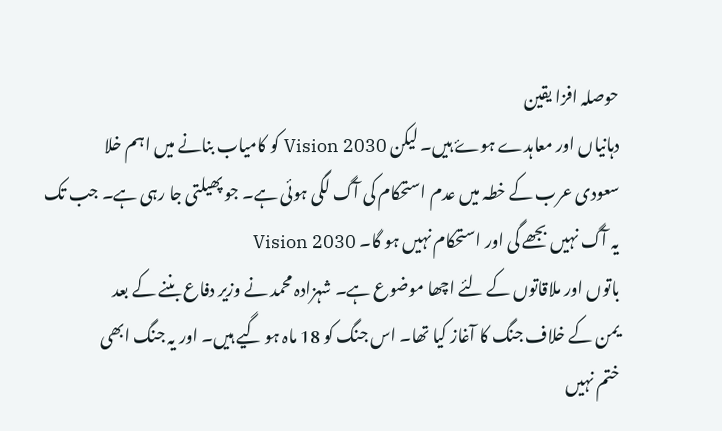حوصلہ افزا یقین
دہانیاں اور معاہدے ہوۓ ہیں۔ لیکن Vision 2030 کو کامیاب بنانے میں اہم خلا
سعودی عرب کے خطہ میں عدم استحکام کی آگ لگی ہوئی ہے۔ جو پھیلتی جا رہی ہے۔ جب تک
یہ آگ نہیں بجھے گی اور استحکام نہیں ہو گا۔ Vision 2030
باتوں اور ملاقاتوں کے لئے اچھا موضوع ہے۔ شہزادہ محمد نے وزیر دفاع بننے کے بعد
یمن کے خلاف جنگ کا آغاز کیا تھا۔ اس جنگ کو 18 ماہ ہو گیے ہیں۔ اور یہ جنگ ابھی
ختم نہیں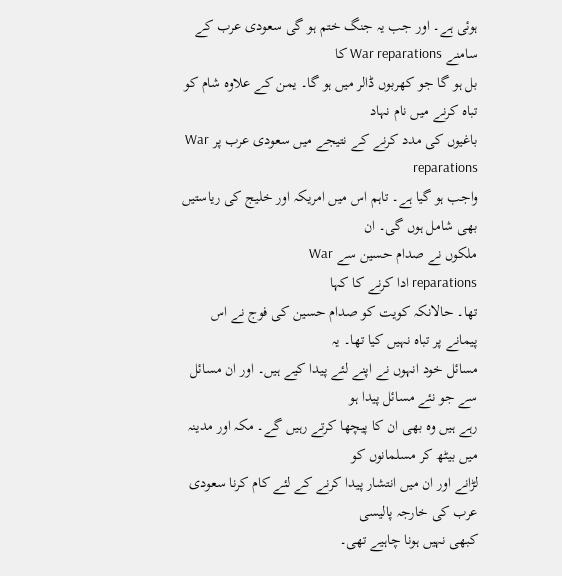ہوئی ہے۔ اور جب یہ جنگ ختم ہو گی سعودی عرب کے سامنے War reparations کا
بل ہو گا جو کھربوں ڈالر میں ہو گا۔ یمن کے علاوہ شام کو تباہ کرنے میں نام نہاد
باغیوں کی مدد کرنے کے نتیجے میں سعودی عرب پر War reparations
واجب ہو گیا ہے۔ تاہم اس میں امریکہ اور خلیج کی ریاستیں بھی شامل ہوں گی۔ ان
ملکوں نے صدام حسین سے War
reparations ادا کرنے کا کہا
تھا۔ حالانکہ کویت کو صدام حسین کی فوج نے اس پیمانے پر تباہ نہیں کیا تھا۔ یہ
مسائل خود انہوں نے اپنے لئے پیدا کیے ہیں۔ اور ان مسائل سے جو نئے مسائل پیدا ہو
رہے ہیں وہ بھی ان کا پیچھا کرتے رہیں گے۔ مکہ اور مدینہ میں بیٹھ کر مسلمانوں کو
لڑانے اور ان میں انتشار پیدا کرنے کے لئے کام کرنا سعودی عرب کی خارجہ پالیسی
کبھی نہیں ہونا چاہیے تھی۔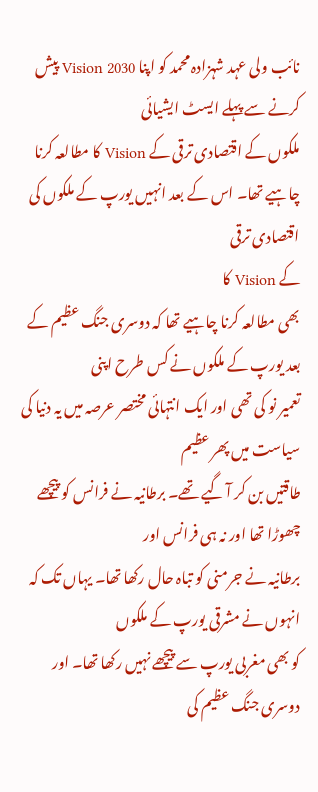نائب ولی عہد شہزادہ محمد کو اپنا Vision 2030 پیش کرنے سے پہلے ایسٹ ایشیائی
ملکوں کے اقتصادی ترقی کے Vision کا مطالعہ کرنا چاہیے تھا۔ اس کے بعد انہیں یورپ کے ملکوں کی اقتصادی ترقی
کے Vision کا
بھی مطالعہ کرنا چاہیے تھا کہ دوسری جنگ عظیم کے بعد یورپ کے ملکوں نے کس طرح اپنی
تعمیر نو کی تھی اور ایک انتہائی مختصر عرصہ میں یہ دنیا کی سیاست میں پھر عظیم
طاقتیں بن کر آ گیے تھے۔ برطانیہ نے فرانس کو پیچھے چھوڑا تھا اور نہ ہی فرانس اور
برطانیہ نے جرمنی کو تباہ حال رکھا تھا۔ یہاں تک کہ انہوں نے مشرقی یورپ کے ملکوں
کو بھی مغربی یورپ سے پیچھے نہیں رکھا تھا۔ اور دوسری جنگ عظیم کی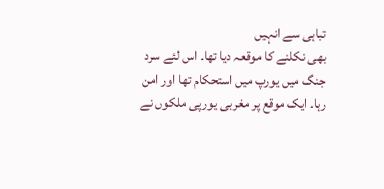تباہی سے انہیں
بھی نکلنے کا موقعہ دیا تھا۔ اس لئے سرد جنگ میں یورپ میں استحکام تھا اور امن
رہا۔ ایک موقع پر مغربی یورپی ملکوں نے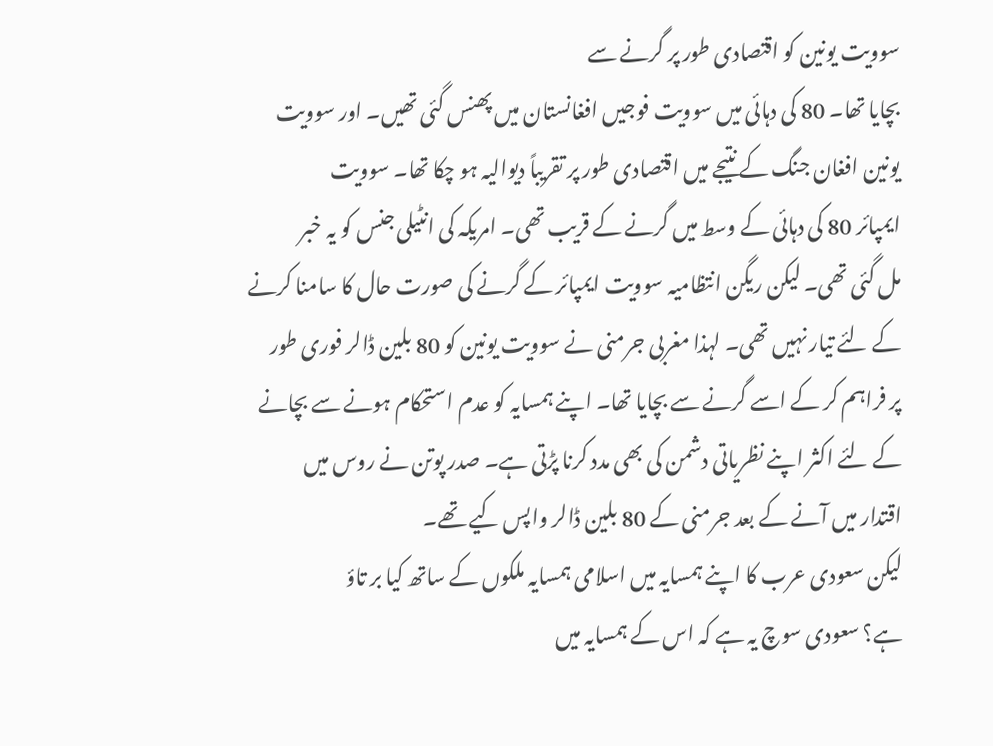سوویت یونین کو اقتصادی طور پر گرنے سے
بچایا تھا۔ 80 کی دہائی میں سوویت فوجیں افغانستان میں پھنس گئی تھیں۔ اور سوویت
یونین افغان جنگ کے نتیجے میں اقتصادی طور پر تقریباً دیوالیہ ہو چکا تھا۔ سوویت
ایمپائر 80 کی دہائی کے وسط میں گرنے کے قریب تھی۔ امریکہ کی انٹیلی جنس کو یہ خبر
مل گئی تھی۔ لیکن ریگن انتظامیہ سوویت ایمپائر کے گرنے کی صورت حال کا سامنا کرنے
کے لئے تیار نہیں تھی۔ لہذا مغربی جرمنی نے سوویت یونین کو 80 بلین ڈالر فوری طور
پر فراہم کر کے اسے گرنے سے بچایا تھا۔ اپنے ہمسایہ کو عدم استحکام ہونے سے بچانے
کے لئے اکثر اپنے نظریاتی دشمن کی بھی مدد کرنا پڑتی ہے۔ صدر پوتن نے روس میں
اقتدار میں آنے کے بعد جرمنی کے 80 بلین ڈالر واپس کیے تھے۔
لیکن سعودی عرب کا اپنے ہمسایہ میں اسلامی ہمسایہ ملکوں کے ساتھ کیا بر تاؤ
ہے؟ سعودی سوچ یہ ہے کہ اس کے ہمسایہ میں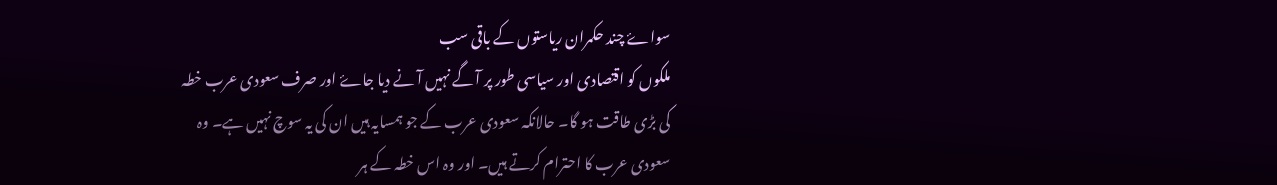سواۓ چند حکمران ریاستوں کے باقی سب
ملکوں کو اقتصادی اور سیاسی طور پر آ گے نہیں آ نے دیا جاۓ اور صرف سعودی عرب خطہ
کی بڑی طاقت ہو گا۔ حالانکہ سعودی عرب کے جو ہمسایہ ہیں ان کی یہ سوچ نہیں ہے۔ وہ
سعودی عرب کا احترام کرتے ہیں۔ اور وہ اس خطہ کے ہر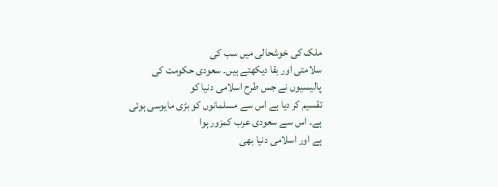ملک کی خوشحالی میں سب کی
سلامتی اور بقا دیکھتے ہیں۔ سعودی حکومت کی پالیسیوں نے جس طرح اسلامی دنیا کو
تقسیم کر دیا ہے اس سے مسلمانوں کو بڑی مایوسی ہوئی ہے۔ اس سے سعودی عرب کمزور ہوا
ہے اور اسلامی دنیا بھی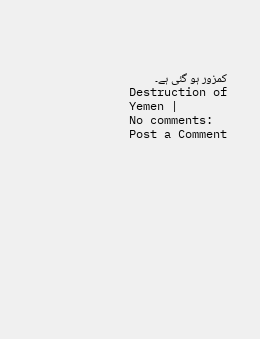کمزور ہو گئی ہے۔
Destruction of Yemen |
No comments:
Post a Comment